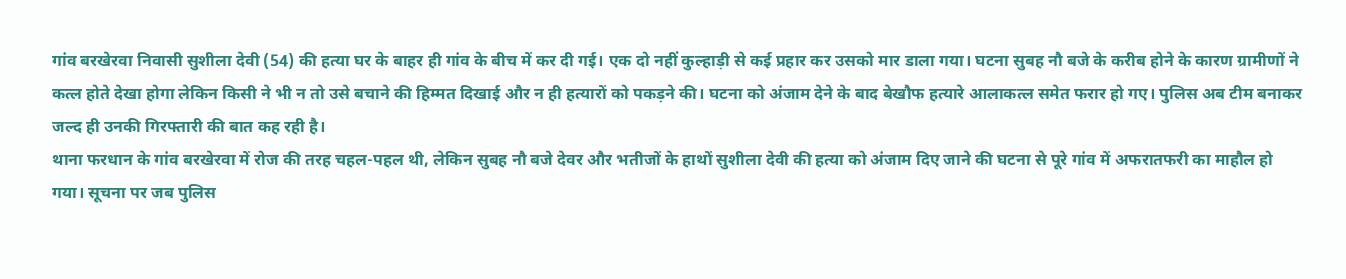गांव बरखेरवा निवासी सुशीला देवी (54) की हत्या घर के बाहर ही गांव के बीच में कर दी गई। एक दो नहीं कुल्हाड़ी से कई प्रहार कर उसको मार डाला गया। घटना सुबह नौ बजे के करीब होने के कारण ग्रामीणों ने कत्ल होते देखा होगा लेकिन किसी ने भी न तो उसे बचाने की हिम्मत दिखाई और न ही हत्यारों को पकड़ने की। घटना को अंजाम देने के बाद बेखौफ हत्यारे आलाकत्ल समेत फरार हो गए। पुलिस अब टीम बनाकर जल्द ही उनकी गिरफ्तारी की बात कह रही है।
थाना फरधान के गांव बरखेरवा में रोज की तरह चहल-पहल थी, लेकिन सुबह नौ बजे देवर और भतीजों के हाथों सुशीला देवी की हत्या को अंजाम दिए जाने की घटना से पूरे गांव में अफरातफरी का माहौल हो गया। सूचना पर जब पुलिस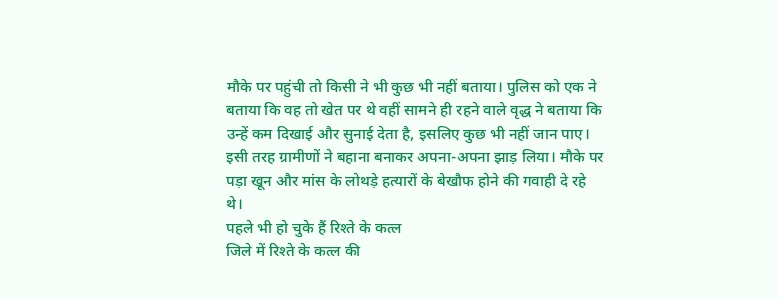मौके पर पहुंची तो किसी ने भी कुछ भी नहीं बताया। पुलिस को एक ने बताया कि वह तो खेत पर थे वहीं सामने ही रहने वाले वृद्ध ने बताया कि उन्हें कम दिखाई और सुनाई देता है, इसलिए कुछ भी नहीं जान पाए। इसी तरह ग्रामीणों ने बहाना बनाकर अपना-अपना झाड़ लिया। मौके पर पड़ा खून और मांस के लोथड़े हत्यारों के बेखौफ होने की गवाही दे रहे थे।
पहले भी हो चुके हैं रिश्ते के कत्ल
जिले में रिश्ते के कत्ल की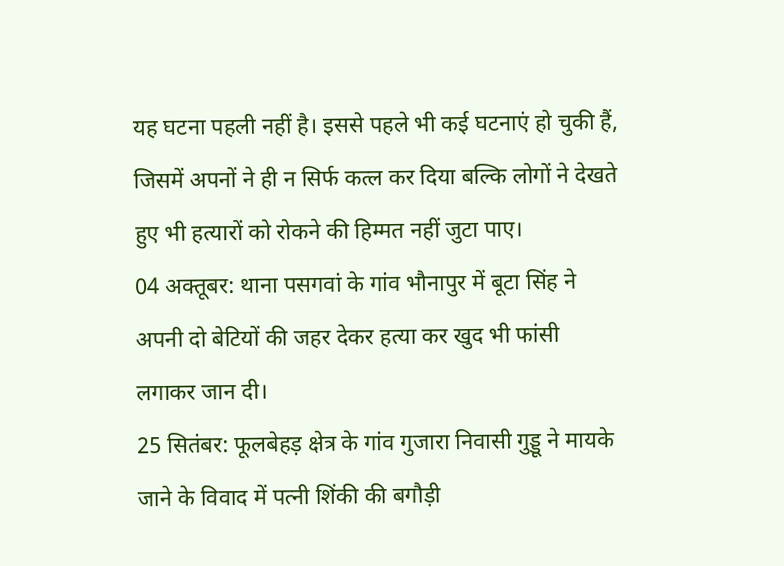यह घटना पहली नहीं है। इससे पहले भी कई घटनाएं हो चुकी हैं, जिसमें अपनों ने ही न सिर्फ कत्ल कर दिया बल्कि लोगों ने देखते हुए भी हत्यारों को रोकने की हिम्मत नहीं जुटा पाए।
04 अक्तूबर: थाना पसगवां के गांव भौनापुर में बूटा सिंह ने अपनी दो बेटियों की जहर देकर हत्या कर खुद भी फांसी लगाकर जान दी।
25 सितंबर: फूलबेहड़ क्षेत्र के गांव गुजारा निवासी गुड्डू ने मायके जाने के विवाद में पत्नी शिंकी की बगौड़ी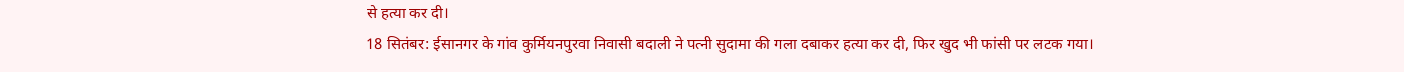से हत्या कर दी।
18 सितंबर: ईसानगर के गांव कुर्मियनपुरवा निवासी बदाली ने पत्नी सुदामा की गला दबाकर हत्या कर दी, फिर खुद भी फांसी पर लटक गया।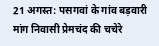21 अगस्त: पसगवां के गांव बड़वारी मांग निवासी प्रेमचंद की चचेरे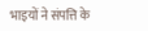भाइयों ने संपत्ति के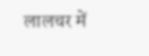लालचर में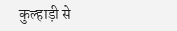कुल्हाड़ी से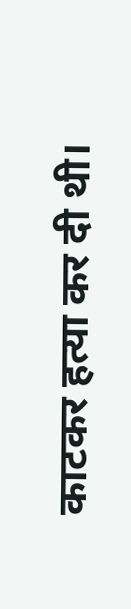काटकर हत्या कर दी थी।